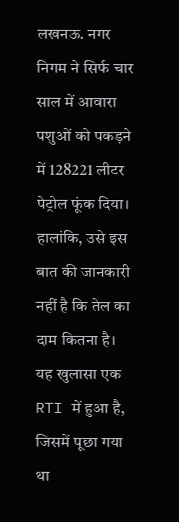लखनऊ. नगर निगम ने सिर्फ चार साल में आवारा पशुओं को पकड़ने में 128221 लीटर पेट्रोल फूंक दिया। हालांकि, उसे इस बात की जानकारी नहीं है कि तेल का दाम कितना है। यह खुलासा एक RTI में हुआ है, जिसमें पूछा गया था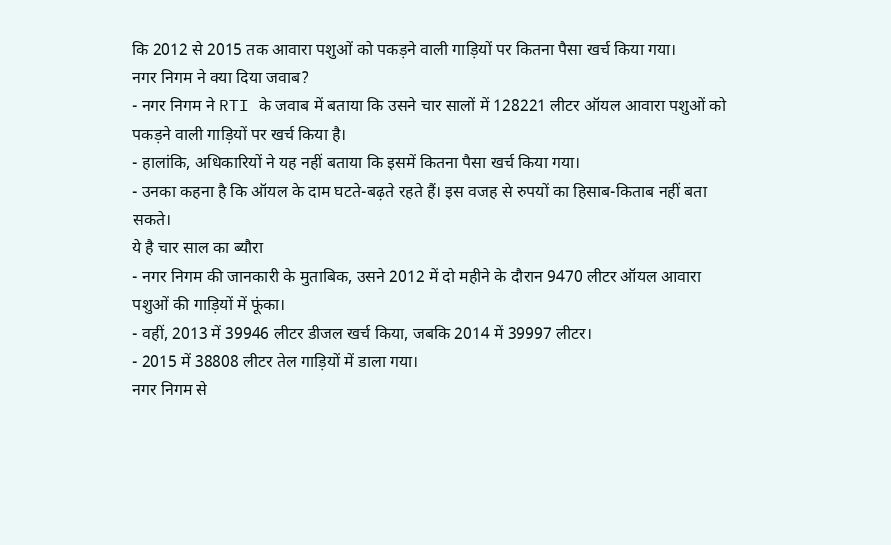कि 2012 से 2015 तक आवारा पशुओं को पकड़ने वाली गाड़ियों पर कितना पैसा खर्च किया गया।
नगर निगम ने क्या दिया जवाब?
- नगर निगम ने RTI के जवाब में बताया कि उसने चार सालों में 128221 लीटर ऑयल आवारा पशुओं को पकड़ने वाली गाड़ियों पर खर्च किया है।
- हालांकि, अधिकारियों ने यह नहीं बताया कि इसमें कितना पैसा खर्च किया गया।
- उनका कहना है कि ऑयल के दाम घटते-बढ़ते रहते हैं। इस वजह से रुपयों का हिसाब-किताब नहीं बता सकते।
ये है चार साल का ब्यौरा
- नगर निगम की जानकारी के मुताबिक, उसने 2012 में दो महीने के दौरान 9470 लीटर ऑयल आवारा पशुओं की गाड़ियों में फूंका।
- वहीं, 2013 में 39946 लीटर डीजल खर्च किया, जबकि 2014 में 39997 लीटर।
- 2015 में 38808 लीटर तेल गाड़ियों में डाला गया।
नगर निगम से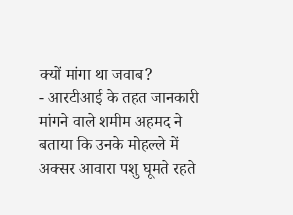क्यों मांगा था जवाब?
- आरटीआई के तहत जानकारी मांगने वाले शमीम अहमद ने बताया कि उनके मोहल्ले में अक्सर आवारा पशु घूमते रहते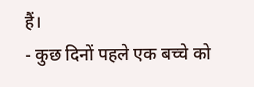हैं।
- कुछ दिनों पहले एक बच्चे को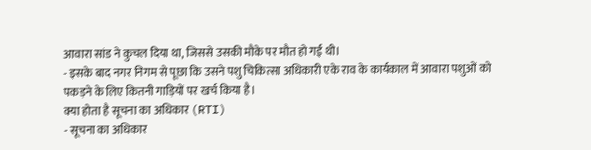आवारा सांड ने कुचल दिया था, जिससे उसकी मौके पर मौत हो गई थी।
- इसके बाद नगर निगम से पूछा कि उसने पशु चिकित्सा अधिकारी एके राव के कार्यकाल में आवारा पशुओं को पकड़ने के लिए कितनी गाड़ियों पर खर्च किया है।
क्या होता है सूचना का अधिकार (RTI)
- सूचना का अधिकार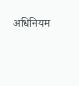अधिनियम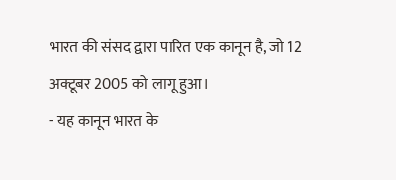भारत की संसद द्वारा पारित एक कानून है, जो 12 अक्टूबर 2005 को लागू हुआ।
- यह कानून भारत के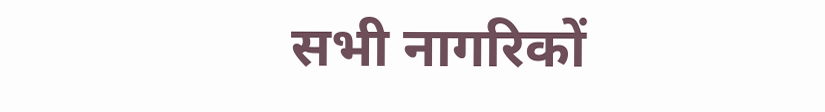सभी नागरिकों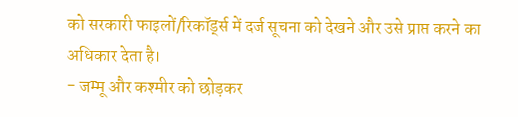को सरकारी फाइलों/रिकॉर्ड्स में दर्ज सूचना को देखने और उसे प्राप्त करने का अधिकार देता है।
- जम्मू और कश्मीर को छोड़कर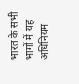भारत के सभी भागों में यह अधिनियम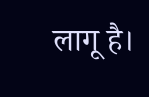लागू है।